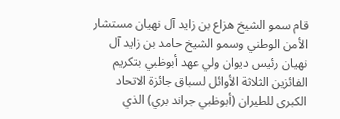قام سمو الشيخ هزاع بن زايد آل نهيان مستشار الأمن الوطني وسمو الشيخ حامد بن زايد آل نهيان رئيس ديوان ولي عهد أبوظبي بتكريم الفائزين الثلاثة الأوائل لسباق جائزة الاتحاد الكبرى للطيران (أبوظبي جراند بري) الذي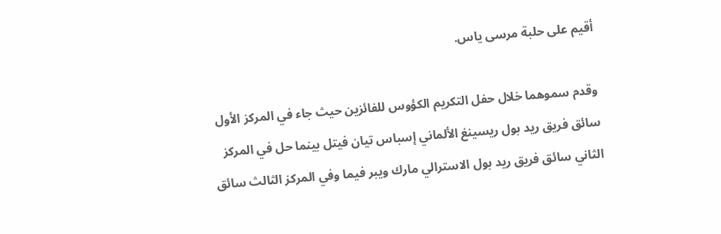أقيم على حلبة مرسى ياس.

وقدم سموهما خلال حفل التكريم الكؤوس للفائزين حيث جاء في المركز الأول سائق فريق ريد بول ريسينغ الألماني إسباس تيان فيتل بينما حل في المركز الثاني سائق فريق ريد بول الاسترالي مارك ويبر فيما وفي المركز الثالث سائق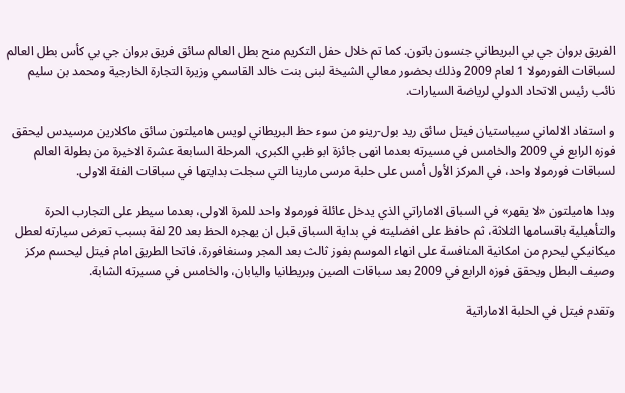الفريق بروان جي بي البريطاني جنسون باتون. كما تم خلال حفل التكريم منح بطل العالم سائق فريق بروان جي بي كأس بطل العالم لسباقات الفورمولا 1 لعام 2009 وذلك بحضور معالي الشيخة لبنى بنت خالد القاسمي وزيرة التجارة الخارجية ومحمد بن سليم نائب رئيس الاتحاد الدولي لرياضة السيارات.

و استفاد الالماني سيباستيان فيتل سائق ريد بول-رينو من سوء حظ البريطاني لويس هاميلتون سائق ماكلارين مرسيدس ليحقق فوزه الرابع في 2009 والخامس في مسيرته بعدما انهى جائزة ابو ظبي الكبرى، المرحلة السابعة عشرة الاخيرة من بطولة العالم لسباقات فورمولا واحد، في المركز الأول أمس على حلبة مرسى مارينا التي سجلت بدايتها في سباقات الفئة الاولى.

وبدا هاميلتون «لا يقهر» في السباق الاماراتي الذي يدخل عائلة فورمولا واحد للمرة الاولى، بعدما سيطر على التجارب الحرة والتأهيلية باقسامها الثلاثة، ثم حافظ على افضليته في بداية السباق قبل ان يهجره الحظ بعد 20 لفة بسبب تعرض سيارته لعطل ميكانيكي ليحرم من امكانية المنافسة على انهاء الموسم بفوز ثالث بعد المجر وسنغافورة، فاتحا الطريق امام فيتل ليحسم مركز وصيف البطل ويحقق فوزه الرابع في 2009 بعد سباقات الصين وبريطانيا واليابان، والخامس في مسيرته الشابة.

وتقدم فيتل في الحلبة الاماراتية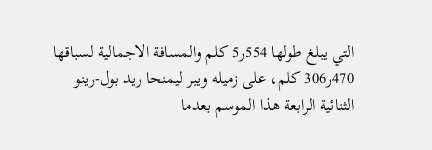التي يبلغ طولها 554ر5 كلم والمسافة الاجمالية لسباقها 470ر306 كلم، على زميله ويبر ليمنحا ريد بول-رينو الثنائية الرابعة هذا الموسم بعدما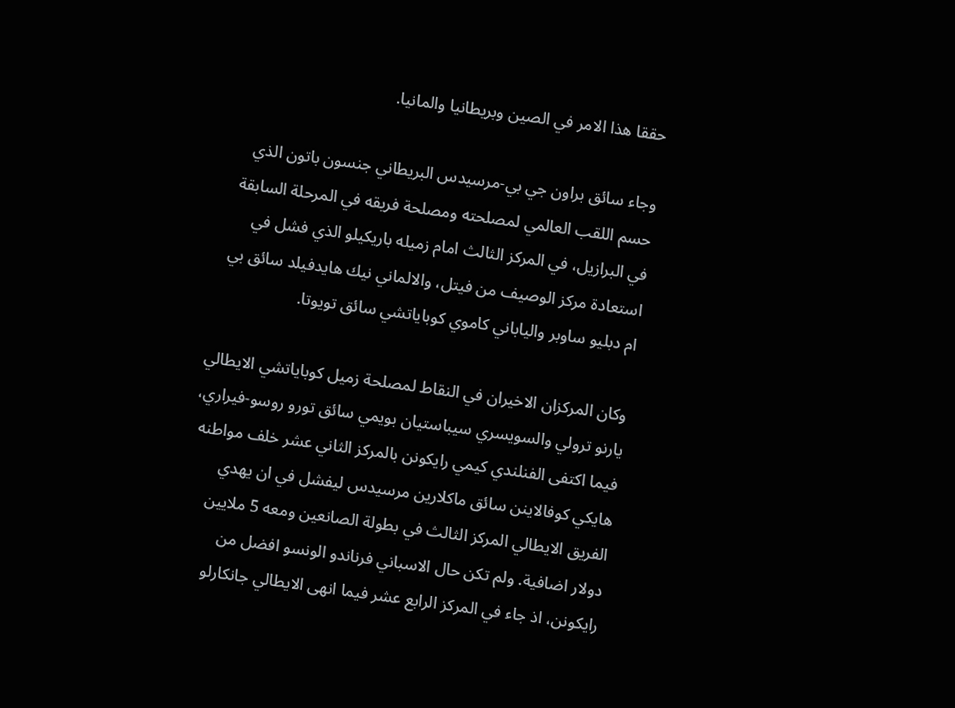حققا هذا الامر في الصين وبريطانيا والمانيا.

وجاء سائق براون جي بي-مرسيدس البريطاني جنسون باتون الذي حسم اللقب العالمي لمصلحته ومصلحة فريقه في المرحلة السابقة في البرازيل، في المركز الثالث امام زميله باريكيلو الذي فشل في استعادة مركز الوصيف من فيتل، والالماني نيك هايدفيلد سائق بي ام دبليو ساوبر والياباني كاموي كوباياتشي سائق تويوتا.

وكان المركزان الاخيران في النقاط لمصلحة زميل كوباياتشي الايطالي يارنو ترولي والسويسري سيباستيان بويمي سائق تورو روسو-فيراري، فيما اكتفى الفنلندي كيمي رايكونن بالمركز الثاني عشر خلف مواطنه هايكي كوفالاينن سائق ماكلارين مرسيدس ليفشل في ان يهدي الفريق الايطالي المركز الثالث في بطولة الصانعين ومعه 5 ملايين دولار اضافية. ولم تكن حال الاسباني فرناندو الونسو افضل من رايكونن، اذ جاء في المركز الرابع عشر فيما انهى الايطالي جانكارلو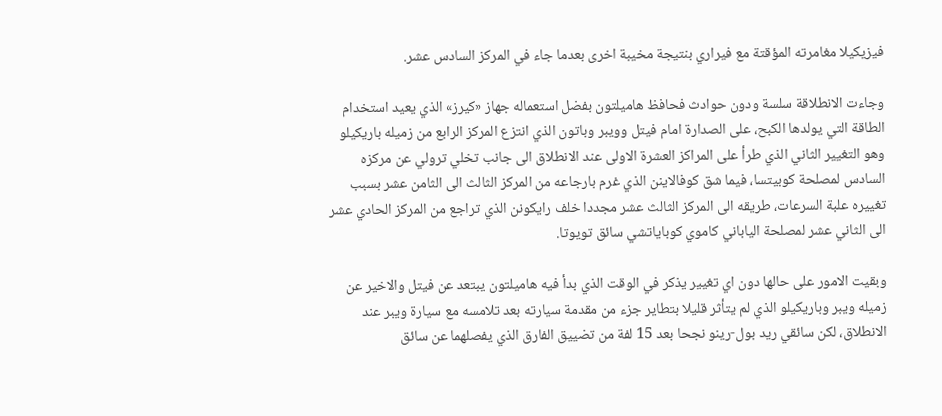فيزيكيلا مغامرته المؤقتة مع فيراري بنتيجة مخيبة اخرى بعدما جاء في المركز السادس عشر.

وجاءت الانطلاقة سلسة ودون حوادث فحافظ هاميلتون بفضل استعماله جهاز «كيرز» الذي يعيد استخدام الطاقة التي يولدها الكبح، على الصدارة امام فيتل وويبر وباتون الذي انتزع المركز الرابع من زميله باريكيلو وهو التغيير الثاني الذي طرأ على المراكز العشرة الاولى عند الانطلاق الى جانب تخلي ترولي عن مركزه السادس لمصلحة كوبيتسا، فيما شق كوفالاينن الذي غرم بارجاعه من المركز الثالث الى الثامن عشر بسبب تغييره علبة السرعات، طريقه الى المركز الثالث عشر مجددا خلف رايكونن الذي تراجع من المركز الحادي عشر الى الثاني عشر لمصلحة الياباني كاموي كوباياتشي سائق تويوتا.

وبقيت الامور على حالها دون اي تغيير يذكر في الوقت الذي بدأ فيه هاميلتون يبتعد عن فيتل والاخير عن زميله ويبر وباريكيلو الذي لم يتأثر قليلا بتطاير جزء من مقدمة سيارته بعد تلامسه مع سيارة ويبر عند الانطلاق، لكن سائقي ريد بول-رينو نجحا بعد 15 لفة من تضييق الفارق الذي يفصلهما عن سائق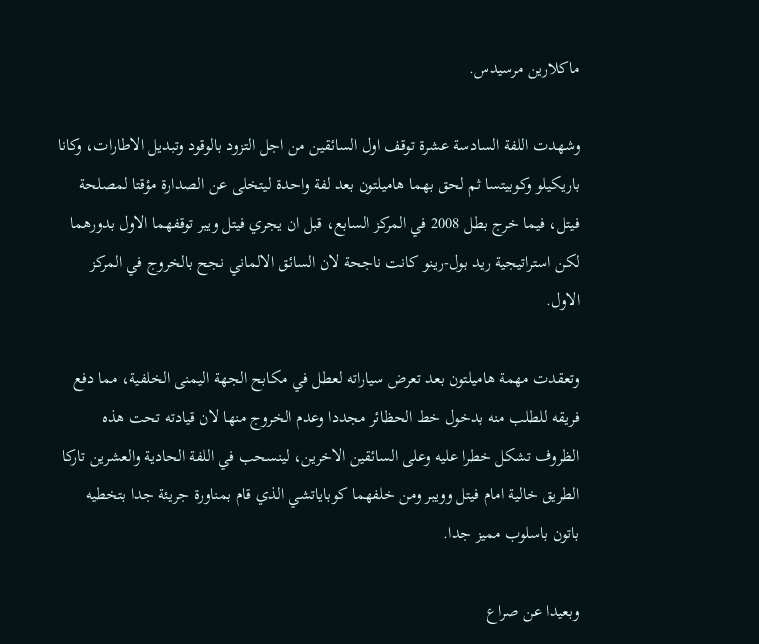ماكلارين مرسيدس.

وشهدت اللفة السادسة عشرة توقف اول السائقين من اجل التزود بالوقود وتبديل الاطارات، وكانا باريكيلو وكوبيتسا ثم لحق بهما هاميلتون بعد لفة واحدة ليتخلى عن الصدارة مؤقتا لمصلحة فيتل، فيما خرج بطل 2008 في المركز السابع، قبل ان يجري فيتل ويبر توقفهما الاول بدورهما لكن استراتيجية ريد بول-رينو كانت ناجحة لان السائق الالماني نجح بالخروج في المركز الاول.

وتعقدت مهمة هاميلتون بعد تعرض سياراته لعطل في مكابح الجهة اليمنى الخلفية، مما دفع فريقه للطلب منه بدخول خط الحظائر مجددا وعدم الخروج منها لان قيادته تحت هذه الظروف تشكل خطرا عليه وعلى السائقين الاخرين، لينسحب في اللفة الحادية والعشرين تاركا الطريق خالية امام فيتل وويبر ومن خلفهما كوباياتشي الذي قام بمناورة جريئة جدا بتخطيه باتون باسلوب مميز جدا.

وبعيدا عن صراع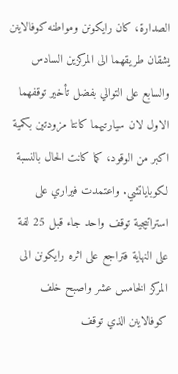الصدارة، كان رايكونن ومواطنه كوفالاينن يشقان طريقهما الى المركزين السادس والسابع على التوالي بفضل تأخير توقفهما الاول لان سيارتيهما كانتا مزودتين بكمية اكبر من الوقود، كما كانت الحال بالنسبة لكوباياتشي. واعتمدت فيراري على استراتيجية توقف واحد جاء قبل 25 لفة على النهاية فتراجع على اثره رايكونن الى المركز الخامس عشر واصبح خلف كوفالاينن الذي توقف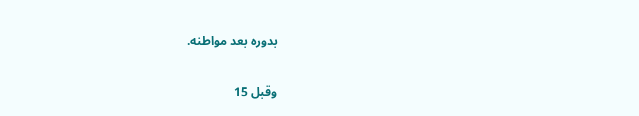بدوره بعد مواطنه.

وقبل 15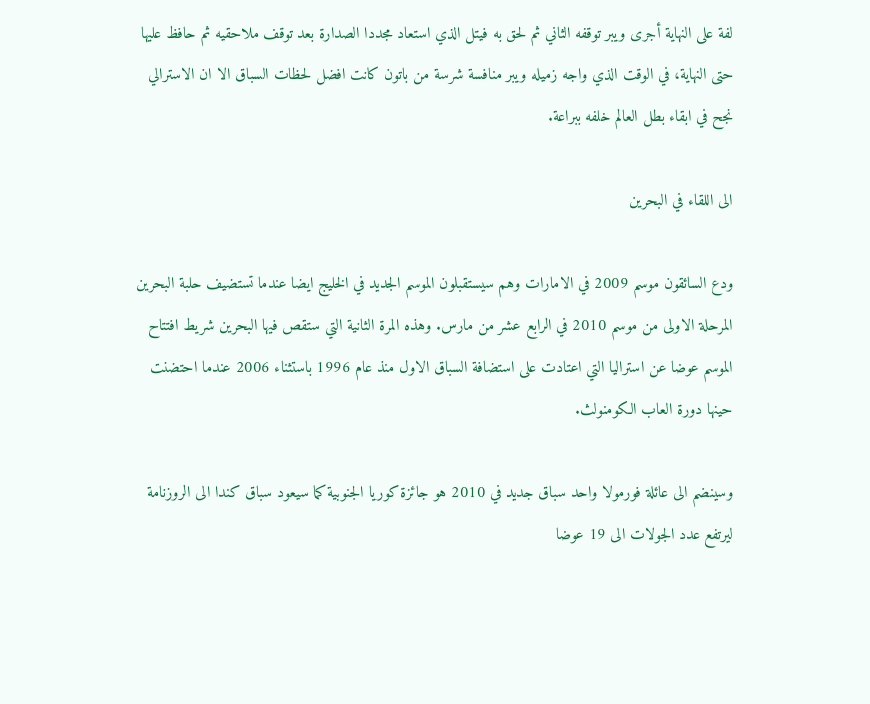لفة على النهاية أجرى ويبر توقفه الثاني ثم لحق به فيتل الذي استعاد مجددا الصدارة بعد توقف ملاحقيه ثم حافظ عليها حتى النهاية، في الوقت الذي واجه زميله ويبر منافسة شرسة من باتون كانت افضل لحظات السباق الا ان الاسترالي نجح في ابقاء بطل العالم خلفه ببراعة.

الى اللقاء في البحرين

ودع السائقون موسم 2009 في الامارات وهم سيستقبلون الموسم الجديد في الخليج ايضا عندما تستضيف حلبة البحرين المرحلة الاولى من موسم 2010 في الرابع عشر من مارس. وهذه المرة الثانية التي ستقص فيها البحرين شريط افتتاح الموسم عوضا عن استراليا التي اعتادت على استضافة السباق الاول منذ عام 1996 باستثناء 2006 عندما احتضنت حينها دورة العاب الكومنولث.

وسينضم الى عائلة فورمولا واحد سباق جديد في 2010 هو جائزة كوريا الجنوبية كما سيعود سباق كندا الى الروزنامة ليرتفع عدد الجولات الى 19 عوضا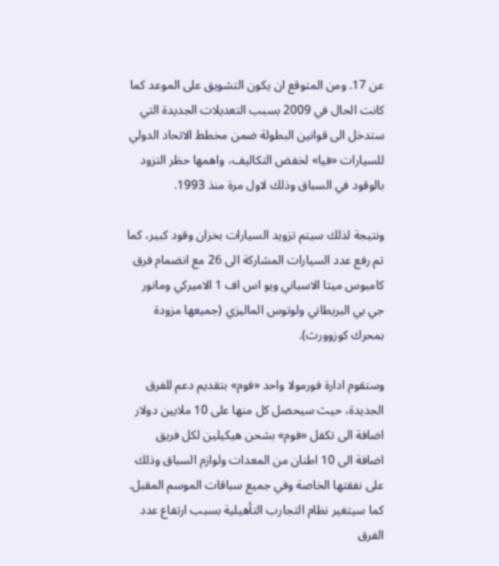عن 17. ومن المتوقع ان يكون التشويق على الموعد كما كانت الحال في 2009 بسبب التعديلات الجديدة التي ستدخل الى قوانين البطولة ضمن مخطط الاتحاد الدولي للسيارات «فيا» لخفض التكاليف، واهمها حظر التزود بالوقود في السباق وذلك لاول مرة منذ 1993.

ونتيجة لذلك سيتم تزويد السيارات بخزان وقود كبير، كما تم رفع عدد السيارات المشاركة الى 26 مع انضمام فرق كامبوس ميتا الاسباني ويو اس اف 1 الاميركي ومانور جي بي البريطاني ولوتوس الماليزي (جميعها مزودة بمحرك كوزوورث).

وستقوم ادارة فورمولا واحد «فوم» بتقديم دعم للفرق الجديدة، حيث سيحصل كل منها على 10 ملايين دولار اضافة الى تكفل «فوم» بشحن هيكيلين لكل فريق اضافة الى 10 اطنان من المعدات ولوازم السباق وذلك على نفقتها الخاصة وفي جميع سباقات الموسم المقبل. كما سيتغير نظام التجارب التأهيلية بسبب ارتفاع عدد الفرق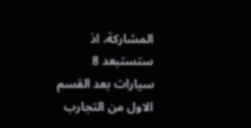المشاركة، اذ ستستبعد 8 سيارات بعد القسم الاول من التجارب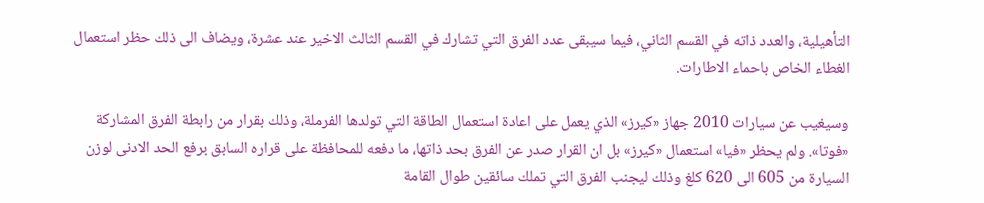التأهيلية، والعدد ذاته في القسم الثاني، فيما سيبقى عدد الفرق التي تشارك في القسم الثالث الاخير عند عشرة، ويضاف الى ذلك حظر استعمال الغطاء الخاص باحماء الاطارات.

وسيغيب عن سيارات 2010 جهاز «كيرز» الذي يعمل على اعادة استعمال الطاقة التي تولدها الفرملة، وذلك بقرار من رابطة الفرق المشاركة «فوتا». ولم يحظر «فيا» استعمال «كيرز» بل ان القرار صدر عن الفرق بحد ذاتها، ما دفعه للمحافظة على قراره السابق برفع الحد الادنى لوزن السيارة من 605 الى 620 كلغ وذلك ليجنب الفرق التي تملك سائقين طوال القامة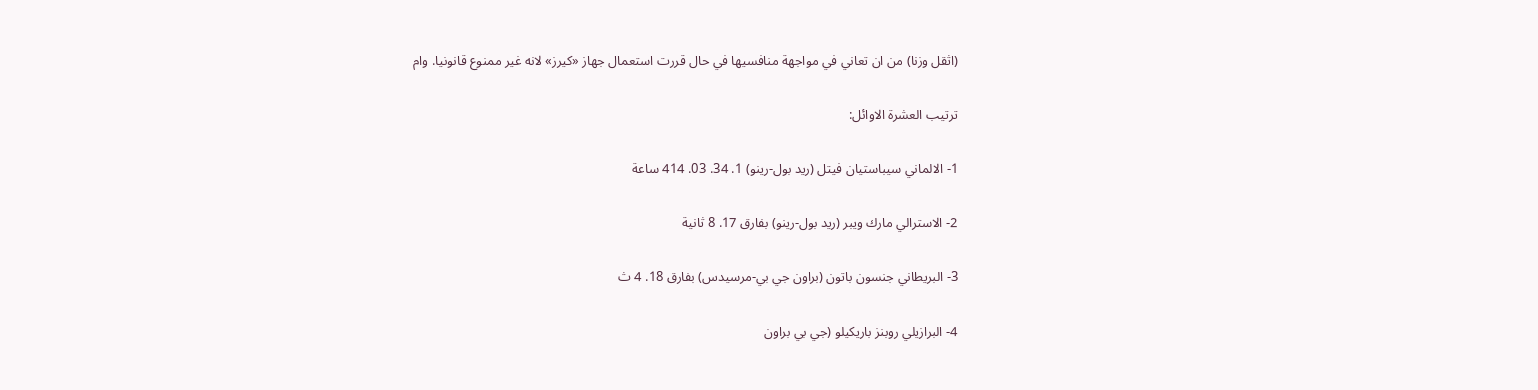(اثقل وزنا) من ان تعاني في مواجهة منافسيها في حال قررت استعمال جهاز «كيرز» لانه غير ممنوع قانونيا. وام

ترتيب العشرة الاوائل:

1- الالماني سيباستيان فيتل (ريد بول-رينو) 1. 34. 03. 414 ساعة

2- الاسترالي مارك ويبر (ريد بول-رينو) بفارق 17. 8 ثانية

3- البريطاني جنسون باتون (براون جي بي-مرسيدس) بفارق 18. 4 ث

4- البرازيلي روبنز باريكيلو (جي بي براون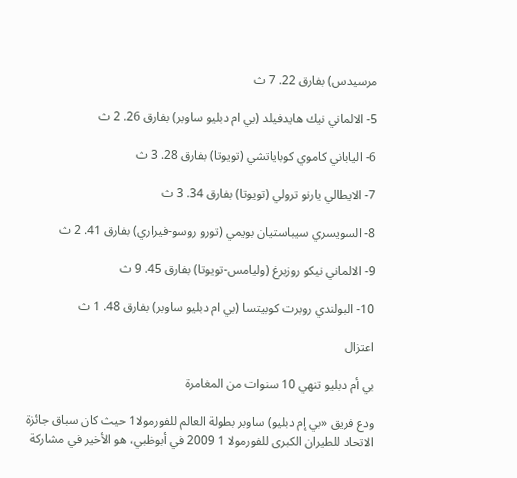مرسيدس) بفارق 22. 7 ث

5- الالماني نيك هايدفيلد (بي ام دبليو ساوبر) بفارق 26. 2 ث

6- الياباني كاموي كوباياتشي (تويوتا) بفارق 28. 3 ث

7- الايطالي يارنو ترولي (تويوتا) بفارق 34. 3 ث

8- السويسري سيباستيان بويمي (تورو روسو-فيراري) بفارق 41. 2 ث

9- الالماني نيكو روزبرغ (وليامس-تويوتا) بفارق 45. 9 ث

10- البولندي روبرت كوبيتسا (بي ام دبليو ساوبر) بفارق 48. 1 ث

اعتزال

بي أم دبليو تنهي 10 سنوات من المغامرة

ودع فريق «بي إم دبليو) ساوبر بطولة العالم للفورمولا1 حيث كان سباق جائزة الاتحاد للطيران الكبرى للفورمولا 1 2009 في أبوظبي، هو الأخير في مشاركة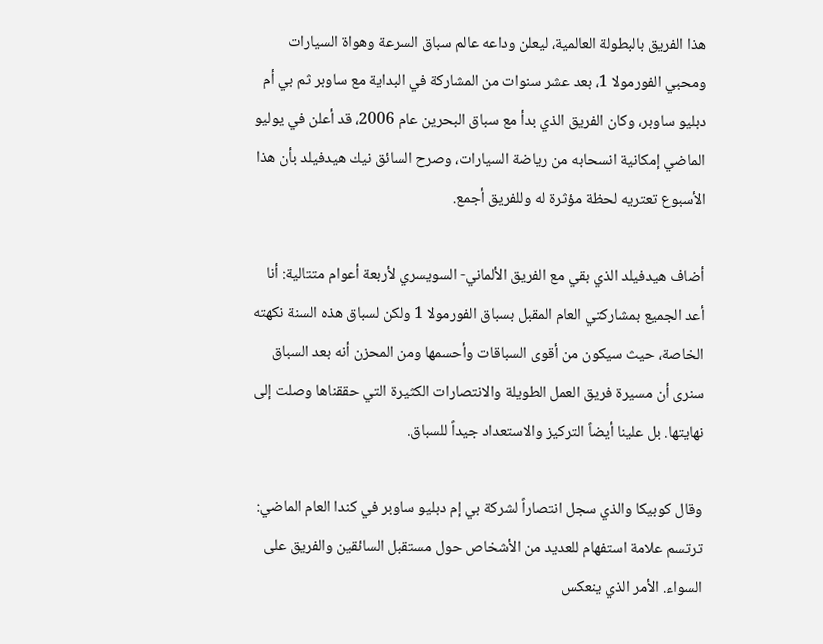هذا الفريق بالبطولة العالمية، ليعلن وداعه عالم سباق السرعة وهواة السيارات ومحبي الفورمولا 1، بعد عشر سنوات من المشاركة في البداية مع ساوبر ثم بي أم دبليو ساوبر، وكان الفريق الذي بدأ مع سباق البحرين عام 2006، قد أعلن في يوليو الماضي إمكانية انسحابه من رياضة السيارات، وصرح السائق نيك هيدفيلد بأن هذا الأسبوع تعتريه لحظة مؤثرة له وللفريق أجمع.

أضاف هيدفيلد الذي بقي مع الفريق الألماني- السويسري لأربعة أعوام متتالية: أنا أعد الجميع بمشاركتي العام المقبل بسباق الفورمولا 1 ولكن لسباق هذه السنة نكهته الخاصة، حيث سيكون من أقوى السباقات وأحسمها ومن المحزن أنه بعد السباق سنرى أن مسيرة فريق العمل الطويلة والانتصارات الكثيرة التي حققناها وصلت إلى نهايتها. بل علينا أيضاً التركيز والاستعداد جيداً للسباق.

وقال كوبيكا والذي سجل انتصاراً لشركة بي إم دبليو ساوبر في كندا العام الماضي: ترتسم علامة استفهام للعديد من الأشخاص حول مستقبل السائقين والفريق على السواء. الأمر الذي ينعكس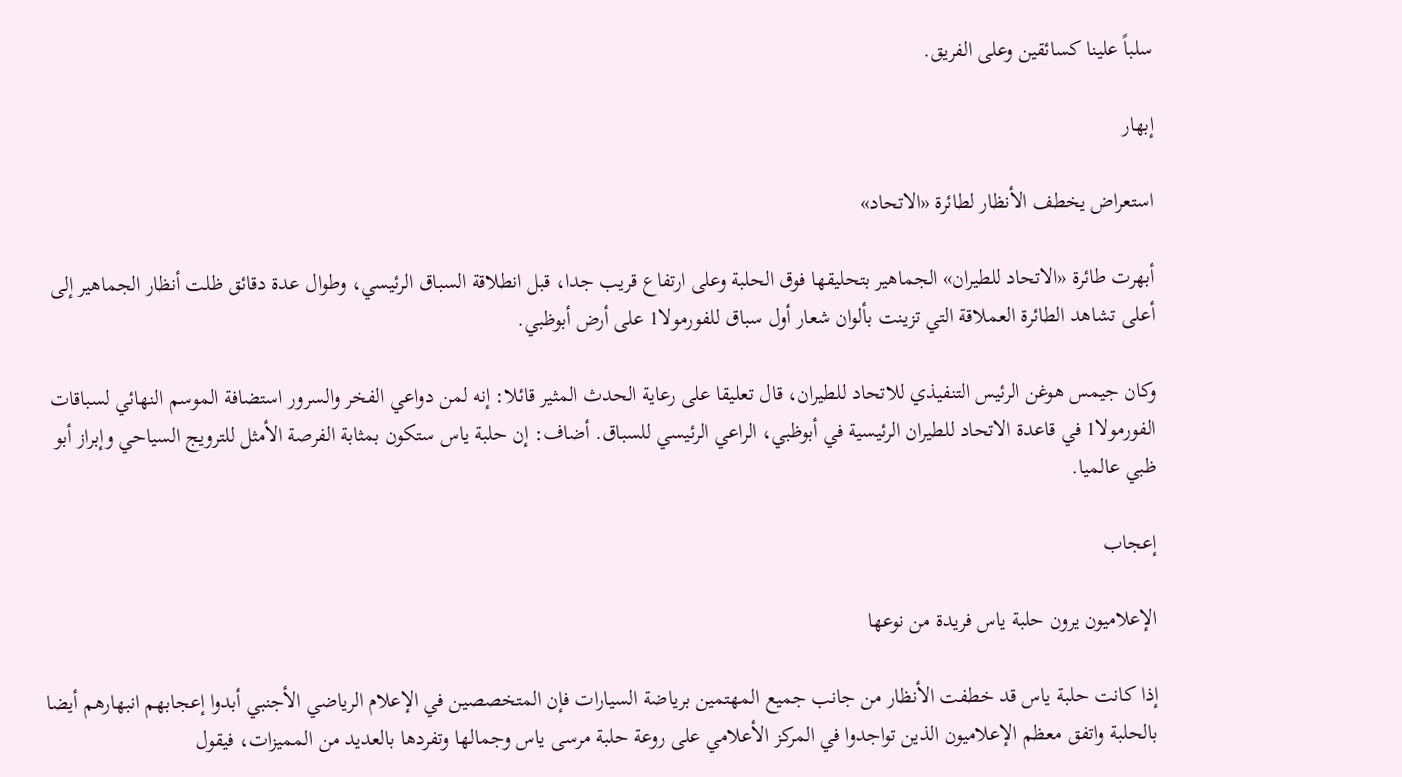سلباً علينا كسائقين وعلى الفريق.

إبهار

استعراض يخطف الأنظار لطائرة «الاتحاد»

أبهرت طائرة «الاتحاد للطيران» الجماهير بتحليقها فوق الحلبة وعلى ارتفاع قريب جدا، قبل انطلاقة السباق الرئيسي، وطوال عدة دقائق ظلت أنظار الجماهير إلى أعلى تشاهد الطائرة العملاقة التي تزينت بألوان شعار أول سباق للفورمولا1 على أرض أبوظبي.

وكان جيمس هوغن الرئيس التنفيذي للاتحاد للطيران، قال تعليقا على رعاية الحدث المثير قائلا: إنه لمن دواعي الفخر والسرور استضافة الموسم النهائي لسباقات الفورمولا1 في قاعدة الاتحاد للطيران الرئيسية في أبوظبي، الراعي الرئيسي للسباق. أضاف: إن حلبة ياس ستكون بمثابة الفرصة الأمثل للترويج السياحي وإبراز أبو ظبي عالميا.

إعجاب

الإعلاميون يرون حلبة ياس فريدة من نوعها

إذا كانت حلبة ياس قد خطفت الأنظار من جانب جميع المهتمين برياضة السيارات فإن المتخصصين في الإعلام الرياضي الأجنبي أبدوا إعجابهم انبهارهم أيضا بالحلبة واتفق معظم الإعلاميون الذين تواجدوا في المركز الأعلامي على روعة حلبة مرسى ياس وجمالها وتفردها بالعديد من المميزات، فيقول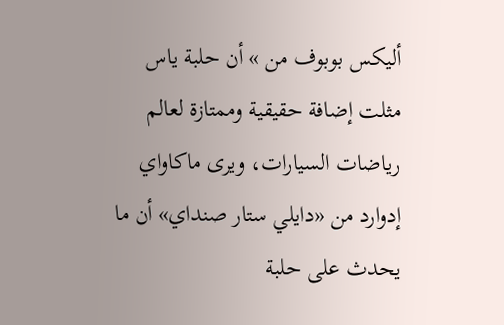أليكس بوبوف من » أن حلبة ياس مثلت إضافة حقيقية وممتازة لعالم رياضات السيارات، ويرى ماكاواي إدوارد من «دايلي ستار صنداي» أن ما يحدث على حلبة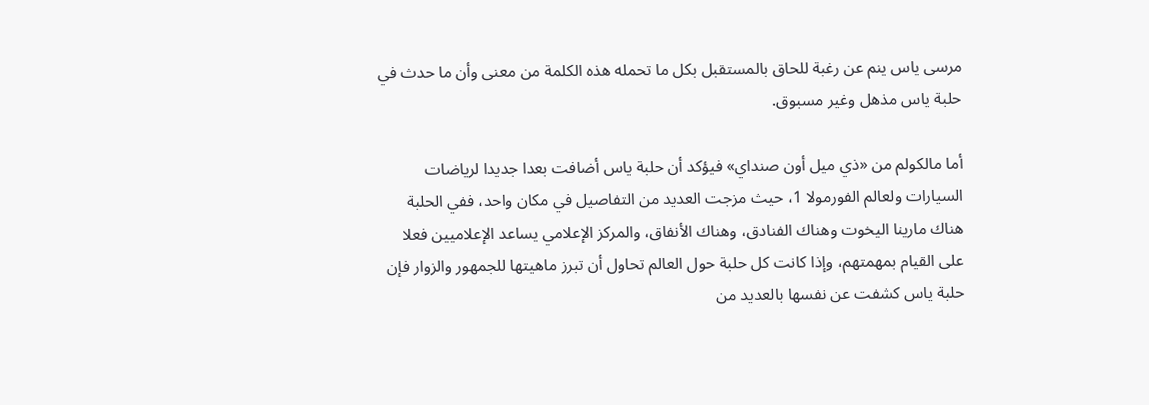مرسى ياس ينم عن رغبة للحاق بالمستقبل بكل ما تحمله هذه الكلمة من معنى وأن ما حدث في حلبة ياس مذهل وغير مسبوق.

أما مالكولم من «ذي ميل أون صنداي» فيؤكد أن حلبة ياس أضافت بعدا جديدا لرياضات السيارات ولعالم الفورمولا 1، حيث مزجت العديد من التفاصيل في مكان واحد، ففي الحلبة هناك مارينا اليخوت وهناك الفنادق، وهناك الأنفاق، والمركز الإعلامي يساعد الإعلاميين فعلا على القيام بمهمتهم، وإذا كانت كل حلبة حول العالم تحاول أن تبرز ماهيتها للجمهور والزوار فإن حلبة ياس كشفت عن نفسها بالعديد من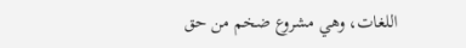اللغات، وهي مشروع ضخم من حق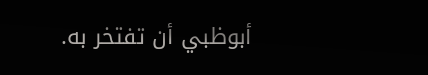أبوظبي أن تفتخر به.